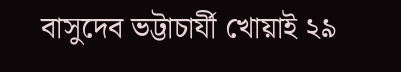বাসুদেব ভট্টাচার্যী খোয়াই ২৯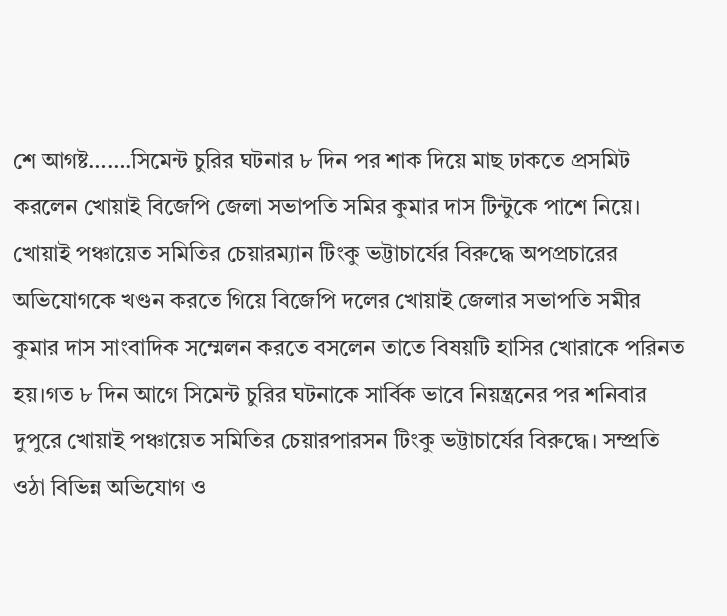শে আগষ্ট…….সিমেন্ট চুরির ঘটনার ৮ দিন পর শাক দিয়ে মাছ ঢাকতে প্রসমিট করলেন খোয়াই বিজেপি জেলা সভাপতি সমির কুমার দাস টিন্টুকে পাশে নিয়ে। খোয়াই পঞ্চায়েত সমিতির চেয়ারম্যান টিংকু ভট্টাচার্যের বিরুদ্ধে অপপ্রচারের অভিযোগকে খণ্ডন করতে গিয়ে বিজেপি দলের খোয়াই জেলার সভাপতি সমীর কুমার দাস সাংবাদিক সম্মেলন করতে বসলেন তাতে বিষয়টি হাসির খোরাকে পরিনত হয়।গত ৮ দিন আগে সিমেন্ট চুরির ঘটনাকে সার্বিক ভাবে নিয়ন্ত্রনের পর শনিবার দুপুরে খোয়াই পঞ্চায়েত সমিতির চেয়ারপারসন টিংকু ভট্টাচার্যের বিরুদ্ধে। সম্প্রতি ওঠা বিভিন্ন অভিযোগ ও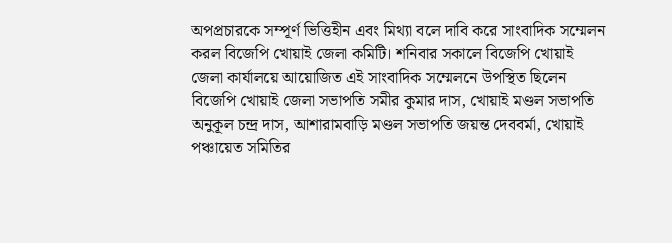অপপ্রচারকে সম্পূর্ণ ভিত্তিহীন এবং মিথ্যা বলে দাবি করে সাংবাদিক সম্মেলন করল বিজেপি খোয়াই জেলা কমিটি। শনিবার সকালে বিজেপি খোয়াই জেলা কার্যালয়ে আয়োজিত এই সাংবাদিক সম্মেলনে উপস্থিত ছিলেন বিজেপি খোয়াই জেলা সভাপতি সমীর কুমার দাস, খোয়াই মণ্ডল সভাপতি অনুকূল চন্দ্র দাস, আশারামবাড়ি মণ্ডল সভাপতি জয়ন্ত দেববর্মা, খোয়াই পঞ্চায়েত সমিতির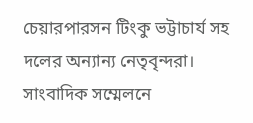চেয়ারপারসন টিংকু ভট্টাচার্য সহ দলের অন্যান্য নেতৃবৃন্দরা।
সাংবাদিক সম্মেলনে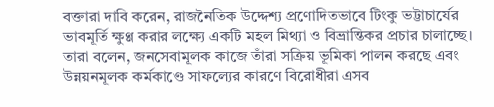বক্তারা দাবি করেন, রাজনৈতিক উদ্দেশ্য প্রণোদিতভাবে টিংকু ভট্টাচার্যের ভাবমূর্তি ক্ষুণ্ণ করার লক্ষ্যে একটি মহল মিথ্যা ও বিভ্রান্তিকর প্রচার চালাচ্ছে। তারা বলেন, জনসেবামূলক কাজে তাঁরা সক্রিয় ভূমিকা পালন করছে এবং উন্নয়নমূলক কর্মকাণ্ডে সাফল্যের কারণে বিরোধীরা এসব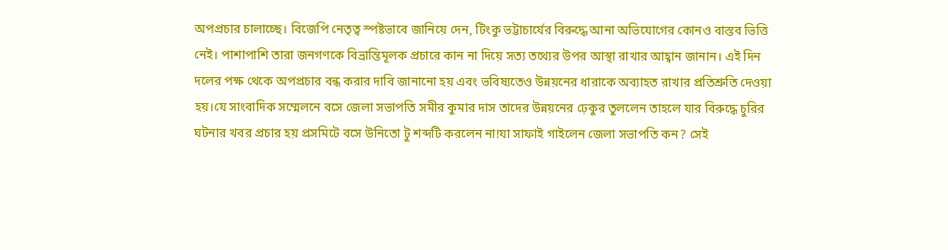অপপ্রচার চালাচ্ছে। বিজেপি নেতৃত্ব স্পষ্টভাবে জানিয়ে দেন, টিংকু ভট্টাচার্যের বিরুদ্ধে আনা অভিযোগের কোনও বাস্তব ভিত্তি নেই। পাশাপাশি তারা জনগণকে বিভ্রান্তিমূলক প্রচারে কান না দিয়ে সত্য তথ্যের উপর আস্থা রাখার আহ্বান জানান। এই দিন দলের পক্ষ থেকে অপপ্রচার বন্ধ করার দাবি জানানো হয় এবং ভবিষ্যতেও উন্নয়নের ধারাকে অব্যাহত রাখার প্রতিশ্রুতি দেওয়া হয়।যে সাংবাদিক সম্মেলনে বসে জেলা সভাপতি সমীর কুমার দাস তাদের উন্নয়নের ঢ়েকুর তুললেন তাহলে যার বিরুদ্ধে চুরির ঘটনার খবর প্রচার হয় প্রসমিটে বসে উনিতো টু শব্দটি করলেন না!যা সাফাই গাইলেন জেলা সভাপতি কন? সেই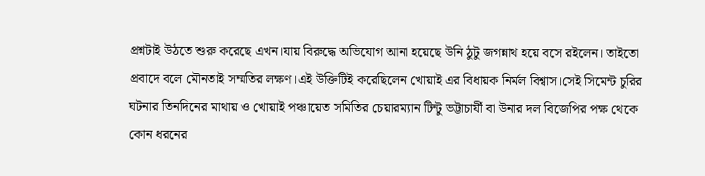প্রশ্নটাই উঠতে শুরু করেছে এখন।যায় বিরুদ্ধে অভিযোগ আনা হয়েছে উনি ঠুটু জগন্নাথ হয়ে বসে রইলেন। তাইতো প্রবাদে বলে মৌনতাই সম্মতির লক্ষণ।এই উক্তিটিই করেছিলেন খোয়াই এর বিধায়ক নির্মল বিশ্বাস।সেই সিমেন্ট চুরির ঘটনার তিনদিনের মাথায় ও খোয়াই পঞ্চায়েত সমিতির চেয়ারম্যান টিন্টু ভট্টাচার্যী বা উনার দল বিজেপির পক্ষ থেকে কোন ধরনের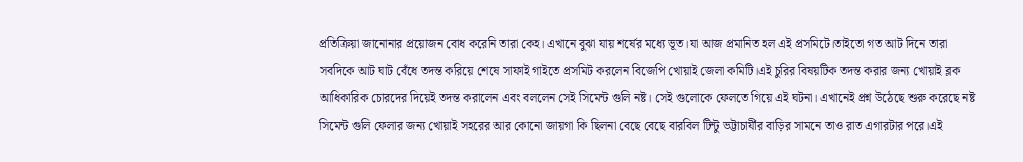প্রতিক্রিয়া জানোনার প্রয়োজন বোধ করেনি তারা কেহ। এখানে বুঝা যায় শর্ষের মধ্যে ভূত।যা আজ প্রমানিত হল এই প্রসমিটে।তাইতো গত আট দিনে তারা সবদিকে আট ঘাট বেঁধে তদন্ত করিয়ে শেষে সাফাই গাইতে প্রসমিট করলেন বিজেপি খোয়াই জেলা কমিটি।এই চুরির বিষয়টিক তদন্ত করার জন্য খোয়াই ব্লক আধিকারিক চোরদের দিয়েই তদন্ত করালেন এবং বললেন সেই সিমেন্ট গুলি নষ্ট। সেই গুলোকে ফেলতে গিয়ে এই ঘটনা। এখানেই প্রশ্ন উঠেছে শুরু করেছে নষ্ট সিমেন্ট গুলি ফেলার জন্য খোয়াই সহরের আর কোনো জায়গা কি ছিলনা বেছে বেছে বারবিল টিন্টু ভট্টাচার্যীর বাড়ির সামনে তাও রাত এগারটার পরে।এই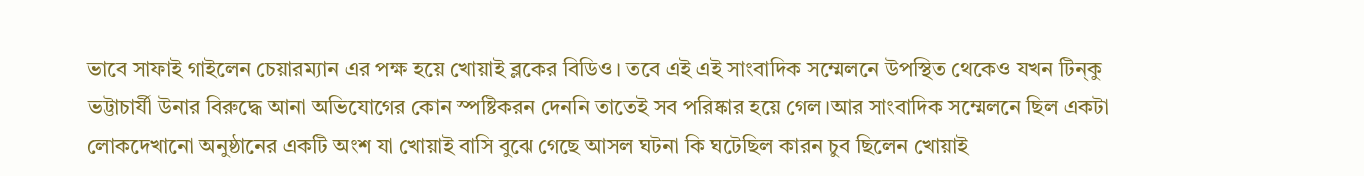ভাবে সাফাই গাইলেন চেয়ারম্যান এর পক্ষ হয়ে খোয়াই ব্লকের বিডিও। তবে এই এই সাংবাদিক সম্মেলনে উপস্থিত থেকেও যখন টিন্কু ভট্টাচার্যী উনার বিরুদ্ধে আনা অভিযোগের কোন স্পষ্টিকরন দেননি তাতেই সব পরিষ্কার হয়ে গেল।আর সাংবাদিক সম্মেলনে ছিল একটা লোকদেখানো অনুষ্ঠানের একটি অংশ যা খোয়াই বাসি বুঝে গেছে আসল ঘটনা কি ঘটেছিল কারন চুব ছিলেন খোয়াই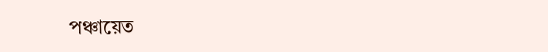পঞ্চায়েত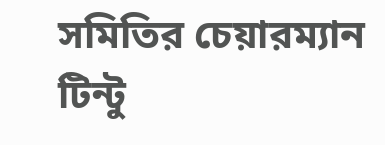সমিতির চেয়ারম্যান টিন্টু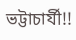ভট্টাচার্যী!!